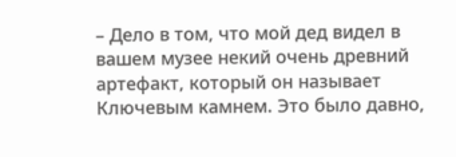– Дело в том, что мой дед видел в вашем музее некий очень древний артефакт, который он называет Ключевым камнем. Это было давно,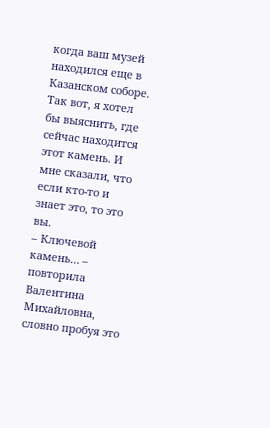когда ваш музей находился еще в Казанском соборе. Так вот, я хотел бы выяснить, где сейчас находится этот камень. И мне сказали, что если кто-то и знает это, то это вы.
– Ключевой камень… – повторила Валентина Михайловна, словно пробуя это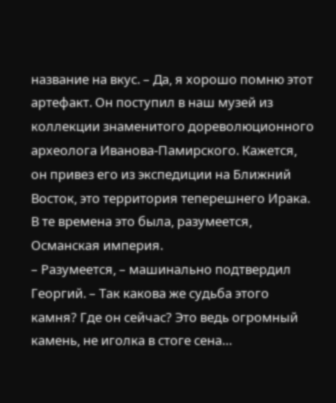название на вкус. – Да, я хорошо помню этот артефакт. Он поступил в наш музей из коллекции знаменитого дореволюционного археолога Иванова-Памирского. Кажется, он привез его из экспедиции на Ближний Восток, это территория теперешнего Ирака. В те времена это была, разумеется, Османская империя.
– Разумеется, – машинально подтвердил Георгий. – Так какова же судьба этого камня? Где он сейчас? Это ведь огромный камень, не иголка в стоге сена…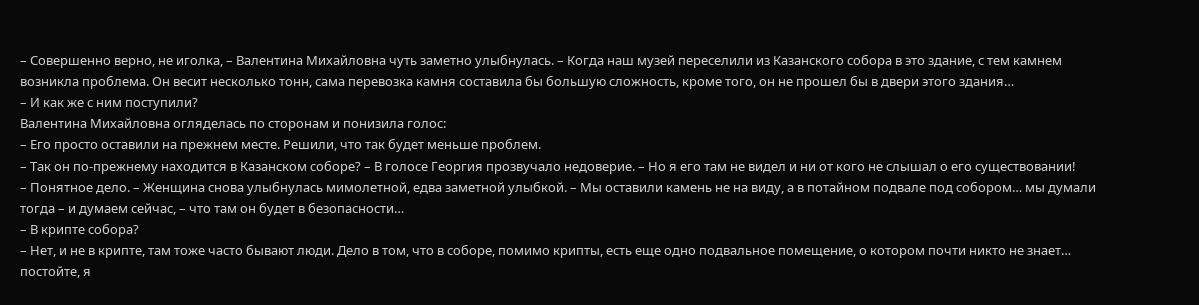– Совершенно верно, не иголка, – Валентина Михайловна чуть заметно улыбнулась. – Когда наш музей переселили из Казанского собора в это здание, с тем камнем возникла проблема. Он весит несколько тонн, сама перевозка камня составила бы большую сложность, кроме того, он не прошел бы в двери этого здания…
– И как же с ним поступили?
Валентина Михайловна огляделась по сторонам и понизила голос:
– Его просто оставили на прежнем месте. Решили, что так будет меньше проблем.
– Так он по-прежнему находится в Казанском соборе? – В голосе Георгия прозвучало недоверие. – Но я его там не видел и ни от кого не слышал о его существовании!
– Понятное дело. – Женщина снова улыбнулась мимолетной, едва заметной улыбкой. – Мы оставили камень не на виду, а в потайном подвале под собором… мы думали тогда – и думаем сейчас, – что там он будет в безопасности…
– В крипте собора?
– Нет, и не в крипте, там тоже часто бывают люди. Дело в том, что в соборе, помимо крипты, есть еще одно подвальное помещение, о котором почти никто не знает… постойте, я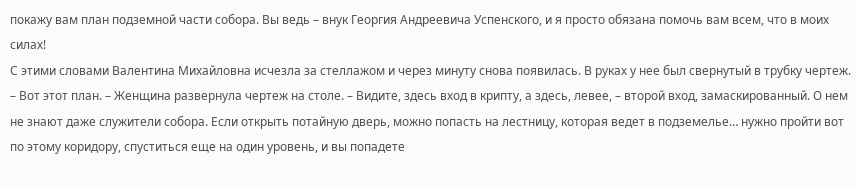покажу вам план подземной части собора. Вы ведь – внук Георгия Андреевича Успенского, и я просто обязана помочь вам всем, что в моих силах!
С этими словами Валентина Михайловна исчезла за стеллажом и через минуту снова появилась. В руках у нее был свернутый в трубку чертеж.
– Вот этот план. – Женщина развернула чертеж на столе. – Видите, здесь вход в крипту, а здесь, левее, – второй вход, замаскированный. О нем не знают даже служители собора. Если открыть потайную дверь, можно попасть на лестницу, которая ведет в подземелье… нужно пройти вот по этому коридору, спуститься еще на один уровень, и вы попадете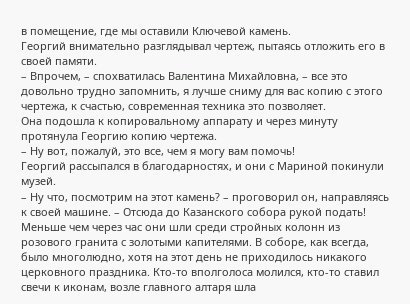в помещение, где мы оставили Ключевой камень.
Георгий внимательно разглядывал чертеж, пытаясь отложить его в своей памяти.
– Впрочем, – спохватилась Валентина Михайловна, – все это довольно трудно запомнить, я лучше сниму для вас копию с этого чертежа, к счастью, современная техника это позволяет.
Она подошла к копировальному аппарату и через минуту протянула Георгию копию чертежа.
– Ну вот, пожалуй, это все, чем я могу вам помочь!
Георгий рассыпался в благодарностях, и они с Мариной покинули музей.
– Ну что, посмотрим на этот камень? – проговорил он, направляясь к своей машине. – Отсюда до Казанского собора рукой подать!
Меньше чем через час они шли среди стройных колонн из розового гранита с золотыми капителями. В соборе, как всегда, было многолюдно, хотя на этот день не приходилось никакого церковного праздника. Кто-то вполголоса молился, кто-то ставил свечи к иконам, возле главного алтаря шла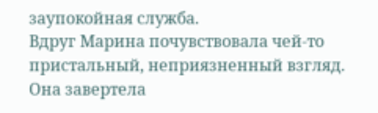заупокойная служба.
Вдруг Марина почувствовала чей-то пристальный, неприязненный взгляд. Она завертела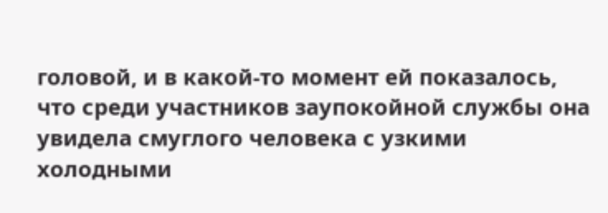головой, и в какой-то момент ей показалось, что среди участников заупокойной службы она увидела смуглого человека с узкими холодными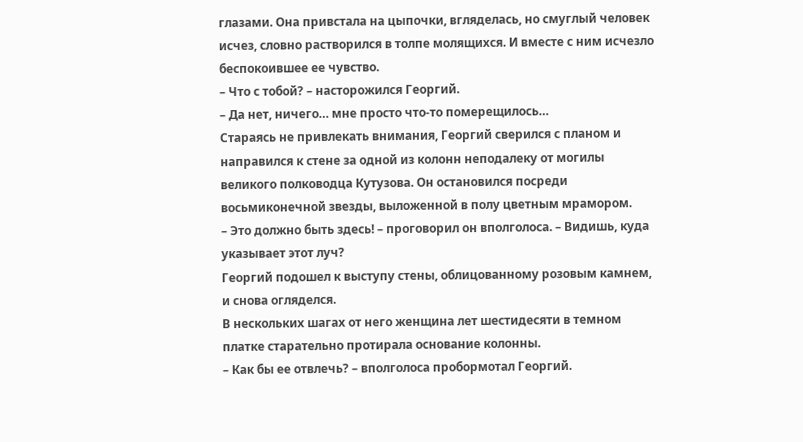глазами. Она привстала на цыпочки, вгляделась, но смуглый человек исчез, словно растворился в толпе молящихся. И вместе с ним исчезло беспокоившее ее чувство.
– Что с тобой? – насторожился Георгий.
– Да нет, ничего… мне просто что-то померещилось…
Стараясь не привлекать внимания, Георгий сверился с планом и направился к стене за одной из колонн неподалеку от могилы великого полководца Кутузова. Он остановился посреди восьмиконечной звезды, выложенной в полу цветным мрамором.
– Это должно быть здесь! – проговорил он вполголоса. – Видишь, куда указывает этот луч?
Георгий подошел к выступу стены, облицованному розовым камнем, и снова огляделся.
В нескольких шагах от него женщина лет шестидесяти в темном платке старательно протирала основание колонны.
– Как бы ее отвлечь? – вполголоса пробормотал Георгий.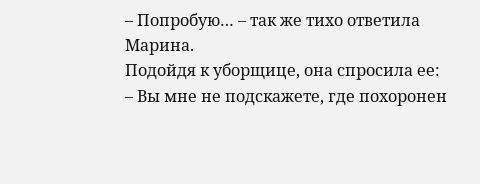– Попробую… – так же тихо ответила Марина.
Подойдя к уборщице, она спросила ее:
– Вы мне не подскажете, где похоронен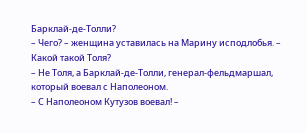Барклай-де-Толли?
– Чего? – женщина уставилась на Марину исподлобья. – Какой такой Толя?
– Не Толя, а Барклай-де-Толли, генерал-фельдмаршал, который воевал с Наполеоном.
– С Наполеоном Кутузов воевал! –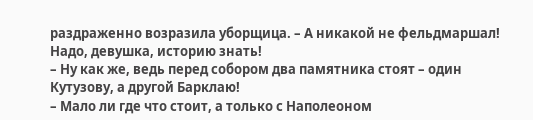раздраженно возразила уборщица. – А никакой не фельдмаршал! Надо, девушка, историю знать!
– Ну как же, ведь перед собором два памятника стоят – один Кутузову, а другой Барклаю!
– Мало ли где что стоит, а только с Наполеоном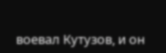воевал Кутузов, и он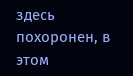здесь похоронен, в этом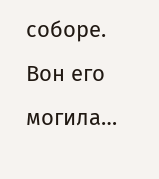соборе. Вон его могила…